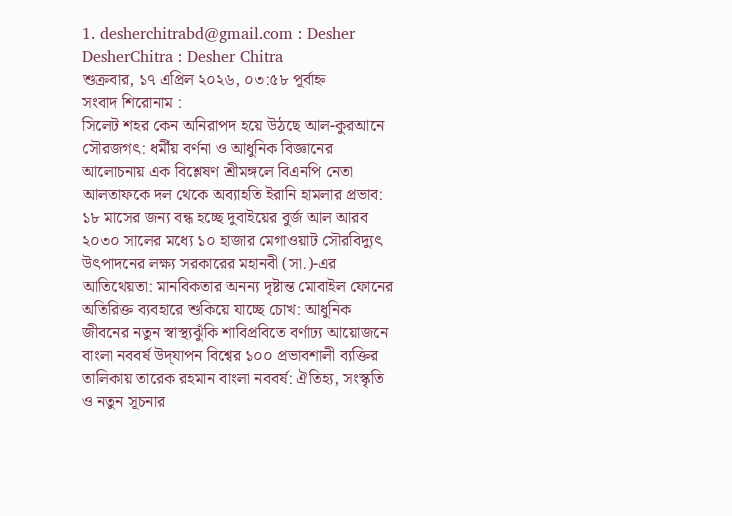1. desherchitrabd@gmail.com : Desher DesherChitra : Desher Chitra
শুক্রবার, ১৭ এপ্রিল ২০২৬, ০৩:৫৮ পূর্বাহ্ন
সংবাদ শিরোনাম :
সিলেট শহর কেন অনিরাপদ হয়ে উঠছে আল-কুরআনে সৌরজগৎ: ধর্মীয় বর্ণনা ও আধুনিক বিজ্ঞানের আলোচনায় এক বিশ্লেষণ শ্রীমঙ্গলে বিএনপি নেতা আলতাফকে দল থেকে অব্যাহতি ইরানি হামলার প্রভাব: ১৮ মাসের জন্য বন্ধ হচ্ছে দুবাইয়ের বুর্জ আল আরব ২০৩০ সালের মধ্যে ১০ হাজার মেগাওয়াট সৌরবিদ্যুৎ উৎপাদনের লক্ষ্য সরকারের মহানবী (সা.)-এর আতিথেয়তা: মানবিকতার অনন্য দৃষ্টান্ত মোবাইল ফোনের অতিরিক্ত ব্যবহারে শুকিয়ে যাচ্ছে চোখ: আধুনিক জীবনের নতুন স্বাস্থ্যঝুঁকি শাবিপ্রবিতে বর্ণাঢ্য আয়োজনে বাংলা নববর্ষ উদ্‌যাপন বিশ্বের ১০০ প্রভাবশালী ব্যক্তির তালিকায় তারেক রহমান বাংলা নববর্ষ: ঐতিহ্য, সংস্কৃতি ও নতুন সূচনার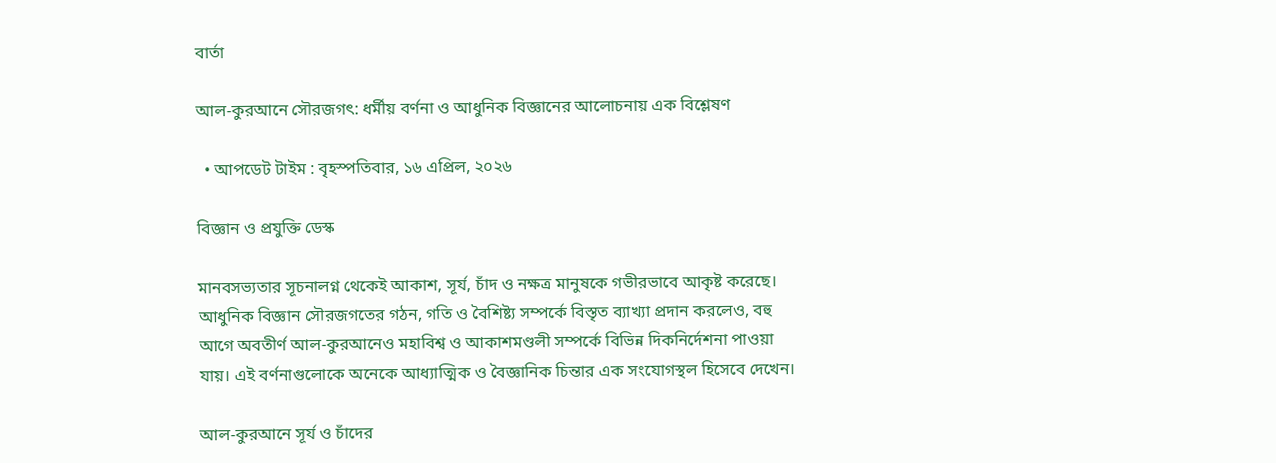বার্তা

আল-কুরআনে সৌরজগৎ: ধর্মীয় বর্ণনা ও আধুনিক বিজ্ঞানের আলোচনায় এক বিশ্লেষণ

  • আপডেট টাইম : বৃহস্পতিবার, ১৬ এপ্রিল, ২০২৬

বিজ্ঞান ও প্রযুক্তি ডেস্ক

মানবসভ্যতার সূচনালগ্ন থেকেই আকাশ, সূর্য, চাঁদ ও নক্ষত্র মানুষকে গভীরভাবে আকৃষ্ট করেছে। আধুনিক বিজ্ঞান সৌরজগতের গঠন, গতি ও বৈশিষ্ট্য সম্পর্কে বিস্তৃত ব্যাখ্যা প্রদান করলেও, বহু আগে অবতীর্ণ আল-কুরআনেও মহাবিশ্ব ও আকাশমণ্ডলী সম্পর্কে বিভিন্ন দিকনির্দেশনা পাওয়া যায়। এই বর্ণনাগুলোকে অনেকে আধ্যাত্মিক ও বৈজ্ঞানিক চিন্তার এক সংযোগস্থল হিসেবে দেখেন।

আল-কুরআনে সূর্য ও চাঁদের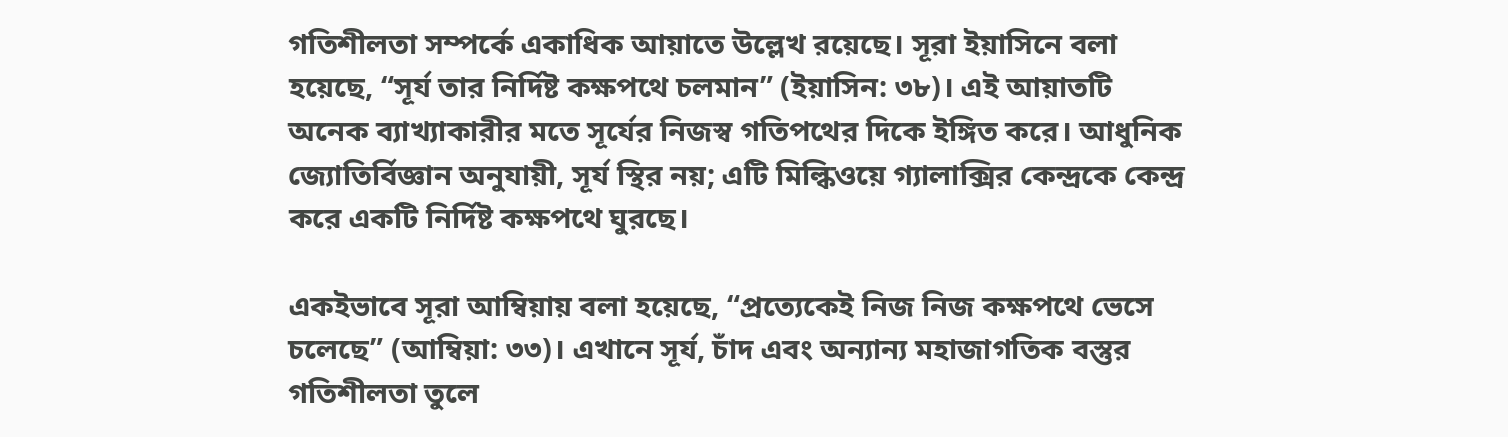গতিশীলতা সম্পর্কে একাধিক আয়াতে উল্লেখ রয়েছে। সূরা ইয়াসিনে বলা হয়েছে, “সূর্য তার নির্দিষ্ট কক্ষপথে চলমান” (ইয়াসিন: ৩৮)। এই আয়াতটি অনেক ব্যাখ্যাকারীর মতে সূর্যের নিজস্ব গতিপথের দিকে ইঙ্গিত করে। আধুনিক জ্যোতির্বিজ্ঞান অনুযায়ী, সূর্য স্থির নয়; এটি মিল্কিওয়ে গ্যালাক্সির কেন্দ্রকে কেন্দ্র করে একটি নির্দিষ্ট কক্ষপথে ঘুরছে।

একইভাবে সূরা আম্বিয়ায় বলা হয়েছে, “প্রত্যেকেই নিজ নিজ কক্ষপথে ভেসে চলেছে” (আম্বিয়া: ৩৩)। এখানে সূর্য, চাঁদ এবং অন্যান্য মহাজাগতিক বস্তুর গতিশীলতা তুলে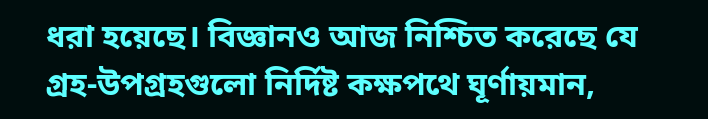ধরা হয়েছে। বিজ্ঞানও আজ নিশ্চিত করেছে যে গ্রহ-উপগ্রহগুলো নির্দিষ্ট কক্ষপথে ঘূর্ণায়মান,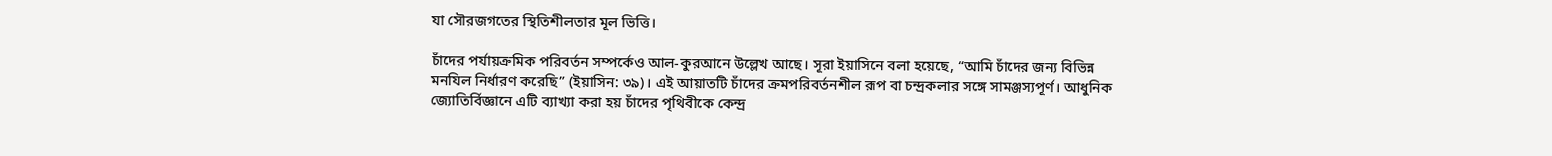যা সৌরজগতের স্থিতিশীলতার মূল ভিত্তি।

চাঁদের পর্যায়ক্রমিক পরিবর্তন সম্পর্কেও আল-কুরআনে উল্লেখ আছে। সূরা ইয়াসিনে বলা হয়েছে, “আমি চাঁদের জন্য বিভিন্ন মনযিল নির্ধারণ করেছি” (ইয়াসিন: ৩৯)। এই আয়াতটি চাঁদের ক্রমপরিবর্তনশীল রূপ বা চন্দ্রকলার সঙ্গে সামঞ্জস্যপূর্ণ। আধুনিক জ্যোতির্বিজ্ঞানে এটি ব্যাখ্যা করা হয় চাঁদের পৃথিবীকে কেন্দ্র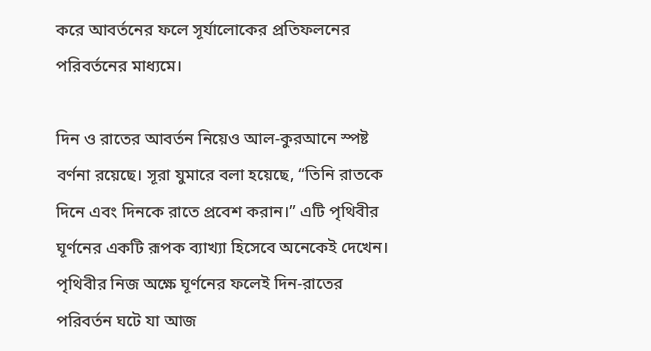করে আবর্তনের ফলে সূর্যালোকের প্রতিফলনের পরিবর্তনের মাধ্যমে।

দিন ও রাতের আবর্তন নিয়েও আল-কুরআনে স্পষ্ট বর্ণনা রয়েছে। সূরা যুমারে বলা হয়েছে, “তিনি রাতকে দিনে এবং দিনকে রাতে প্রবেশ করান।” এটি পৃথিবীর ঘূর্ণনের একটি রূপক ব্যাখ্যা হিসেবে অনেকেই দেখেন। পৃথিবীর নিজ অক্ষে ঘূর্ণনের ফলেই দিন-রাতের পরিবর্তন ঘটে যা আজ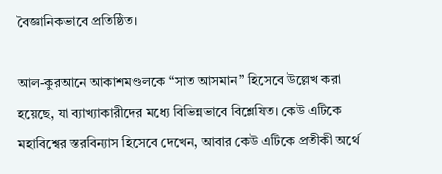বৈজ্ঞানিকভাবে প্রতিষ্ঠিত।

আল-কুরআনে আকাশমণ্ডলকে “সাত আসমান” হিসেবে উল্লেখ করা হয়েছে, যা ব্যাখ্যাকারীদের মধ্যে বিভিন্নভাবে বিশ্লেষিত। কেউ এটিকে মহাবিশ্বের স্তরবিন্যাস হিসেবে দেখেন, আবার কেউ এটিকে প্রতীকী অর্থে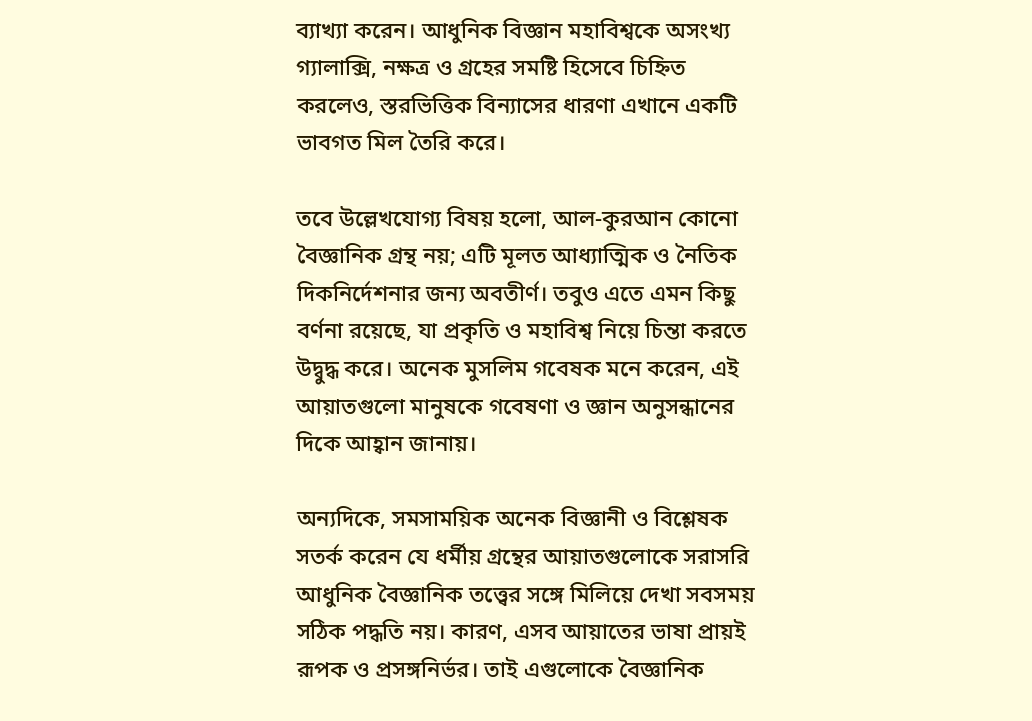ব্যাখ্যা করেন। আধুনিক বিজ্ঞান মহাবিশ্বকে অসংখ্য গ্যালাক্সি, নক্ষত্র ও গ্রহের সমষ্টি হিসেবে চিহ্নিত করলেও, স্তরভিত্তিক বিন্যাসের ধারণা এখানে একটি ভাবগত মিল তৈরি করে।

তবে উল্লেখযোগ্য বিষয় হলো, আল-কুরআন কোনো বৈজ্ঞানিক গ্রন্থ নয়; এটি মূলত আধ্যাত্মিক ও নৈতিক দিকনির্দেশনার জন্য অবতীর্ণ। তবুও এতে এমন কিছু বর্ণনা রয়েছে, যা প্রকৃতি ও মহাবিশ্ব নিয়ে চিন্তা করতে উদ্বুদ্ধ করে। অনেক মুসলিম গবেষক মনে করেন, এই আয়াতগুলো মানুষকে গবেষণা ও জ্ঞান অনুসন্ধানের দিকে আহ্বান জানায়।

অন্যদিকে, সমসাময়িক অনেক বিজ্ঞানী ও বিশ্লেষক সতর্ক করেন যে ধর্মীয় গ্রন্থের আয়াতগুলোকে সরাসরি আধুনিক বৈজ্ঞানিক তত্ত্বের সঙ্গে মিলিয়ে দেখা সবসময় সঠিক পদ্ধতি নয়। কারণ, এসব আয়াতের ভাষা প্রায়ই রূপক ও প্রসঙ্গনির্ভর। তাই এগুলোকে বৈজ্ঞানিক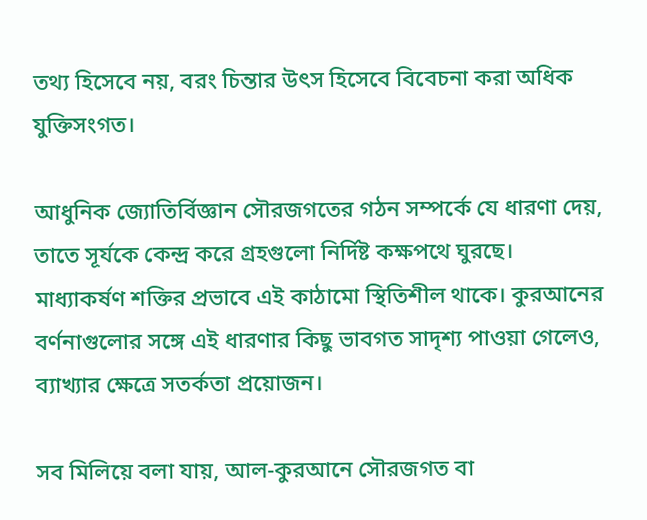তথ্য হিসেবে নয়, বরং চিন্তার উৎস হিসেবে বিবেচনা করা অধিক যুক্তিসংগত।

আধুনিক জ্যোতির্বিজ্ঞান সৌরজগতের গঠন সম্পর্কে যে ধারণা দেয়, তাতে সূর্যকে কেন্দ্র করে গ্রহগুলো নির্দিষ্ট কক্ষপথে ঘুরছে। মাধ্যাকর্ষণ শক্তির প্রভাবে এই কাঠামো স্থিতিশীল থাকে। কুরআনের বর্ণনাগুলোর সঙ্গে এই ধারণার কিছু ভাবগত সাদৃশ্য পাওয়া গেলেও, ব্যাখ্যার ক্ষেত্রে সতর্কতা প্রয়োজন।

সব মিলিয়ে বলা যায়, আল-কুরআনে সৌরজগত বা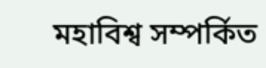মহাবিশ্ব সম্পর্কিত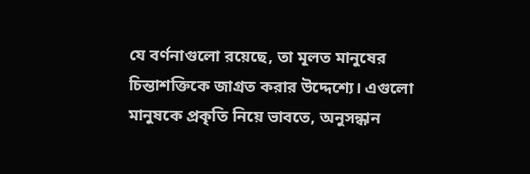যে বর্ণনাগুলো রয়েছে, তা মূলত মানুষের চিন্তাশক্তিকে জাগ্রত করার উদ্দেশ্যে। এগুলো মানুষকে প্রকৃতি নিয়ে ভাবতে, অনুসন্ধান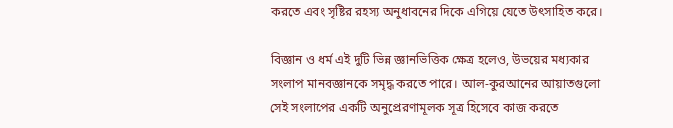করতে এবং সৃষ্টির রহস্য অনুধাবনের দিকে এগিয়ে যেতে উৎসাহিত করে।

বিজ্ঞান ও ধর্ম এই দুটি ভিন্ন জ্ঞানভিত্তিক ক্ষেত্র হলেও, উভয়ের মধ্যকার সংলাপ মানবজ্ঞানকে সমৃদ্ধ করতে পারে। আল-কুরআনের আয়াতগুলো সেই সংলাপের একটি অনুপ্রেরণামূলক সূত্র হিসেবে কাজ করতে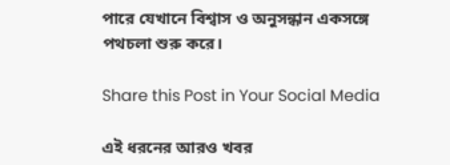পারে যেখানে বিশ্বাস ও অনুসন্ধান একসঙ্গে পথচলা শুরু করে।

Share this Post in Your Social Media

এই ধরনের আরও খবর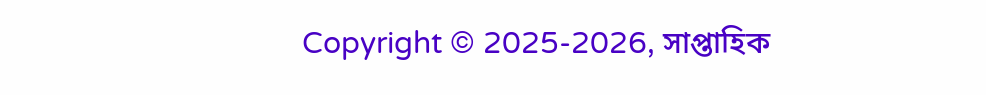Copyright © 2025-2026, সাপ্তাহিক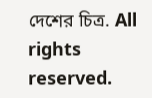দেশের চিত্র. All rights reserved.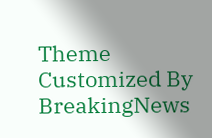Theme Customized By BreakingNews